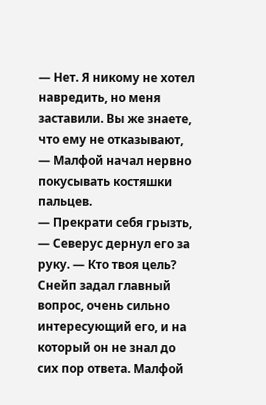— Нет. Я никому не хотел навредить, но меня заставили. Вы же знаете, что ему не отказывают, — Малфой начал нервно покусывать костяшки пальцев.
— Прекрати себя грызть, — Северус дернул его за руку. — Кто твоя цель?
Снейп задал главный вопрос, очень сильно интересующий его, и на который он не знал до сих пор ответа. Малфой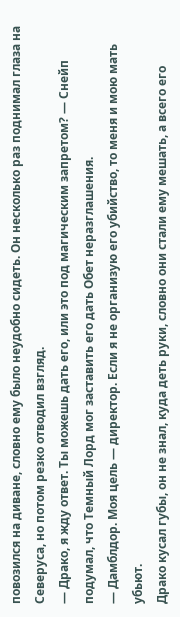повозился на диване, словно ему было неудобно сидеть. Он несколько раз поднимал глаза на Северуса, но потом резко отводил взгляд.
— Драко, я жду ответ. Ты можешь дать его, или это под магическим запретом? — Снейп подумал, что Темный Лорд мог заставить его дать Обет неразглашения.
— Дамблдор. Моя цель — директор. Если я не организую его убийство, то меня и мою мать убьют.
Драко кусал губы, он не знал, куда деть руки, словно они стали ему мешать, а всего его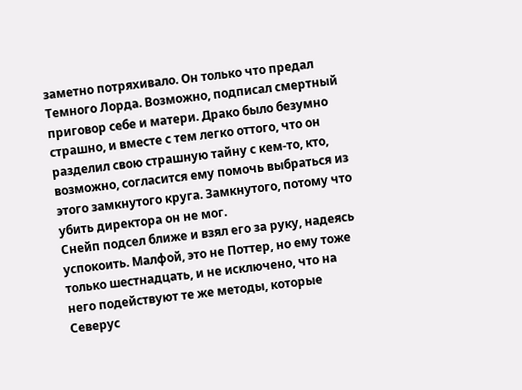заметно потряхивало. Он только что предал Темного Лорда. Возможно, подписал смертный приговор себе и матери. Драко было безумно страшно, и вместе с тем легко оттого, что он разделил свою страшную тайну с кем-то, кто, возможно, согласится ему помочь выбраться из этого замкнутого круга. Замкнутого, потому что убить директора он не мог.
Снейп подсел ближе и взял его за руку, надеясь успокоить. Малфой, это не Поттер, но ему тоже только шестнадцать, и не исключено, что на него подействуют те же методы, которые Северус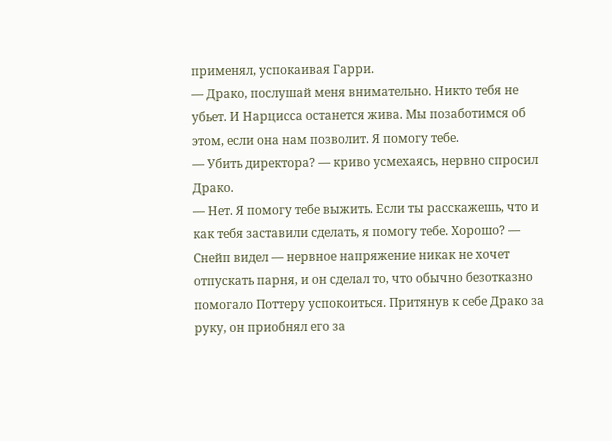применял, успокаивая Гарри.
— Драко, послушай меня внимательно. Никто тебя не убьет. И Нарцисса останется жива. Мы позаботимся об этом, если она нам позволит. Я помогу тебе.
— Убить директора? — криво усмехаясь, нервно спросил Драко.
— Нет. Я помогу тебе выжить. Если ты расскажешь, что и как тебя заставили сделать, я помогу тебе. Хорошо? — Снейп видел — нервное напряжение никак не хочет отпускать парня, и он сделал то, что обычно безотказно помогало Поттеру успокоиться. Притянув к себе Драко за руку, он приобнял его за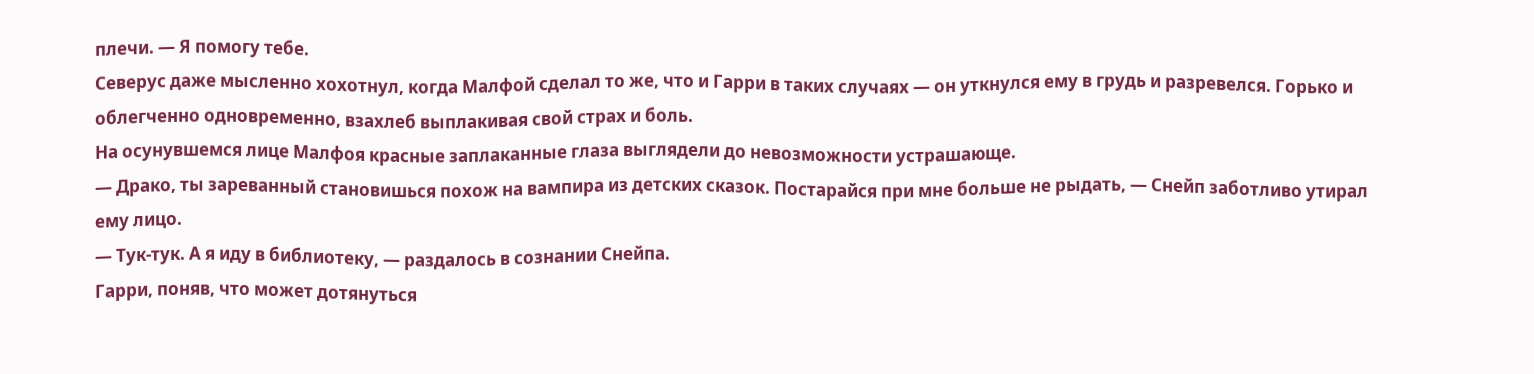плечи. — Я помогу тебе.
Северус даже мысленно хохотнул, когда Малфой сделал то же, что и Гарри в таких случаях — он уткнулся ему в грудь и разревелся. Горько и облегченно одновременно, взахлеб выплакивая свой страх и боль.
На осунувшемся лице Малфоя красные заплаканные глаза выглядели до невозможности устрашающе.
— Драко, ты зареванный становишься похож на вампира из детских сказок. Постарайся при мне больше не рыдать, — Снейп заботливо утирал ему лицо.
— Тук-тук. А я иду в библиотеку, — раздалось в сознании Снейпа.
Гарри, поняв, что может дотянуться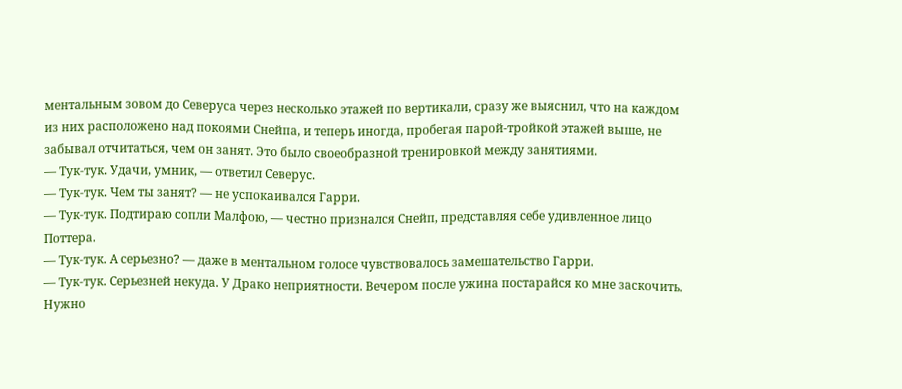ментальным зовом до Северуса через несколько этажей по вертикали, сразу же выяснил, что на каждом из них расположено над покоями Снейпа, и теперь иногда, пробегая парой-тройкой этажей выше, не забывал отчитаться, чем он занят. Это было своеобразной тренировкой между занятиями.
— Тук-тук. Удачи, умник, — ответил Северус.
— Тук-тук. Чем ты занят? — не успокаивался Гарри.
— Тук-тук. Подтираю сопли Малфою, — честно признался Снейп, представляя себе удивленное лицо Поттера.
— Тук-тук. А серьезно? — даже в ментальном голосе чувствовалось замешательство Гарри.
— Тук-тук. Серьезней некуда. У Драко неприятности. Вечером после ужина постарайся ко мне заскочить. Нужно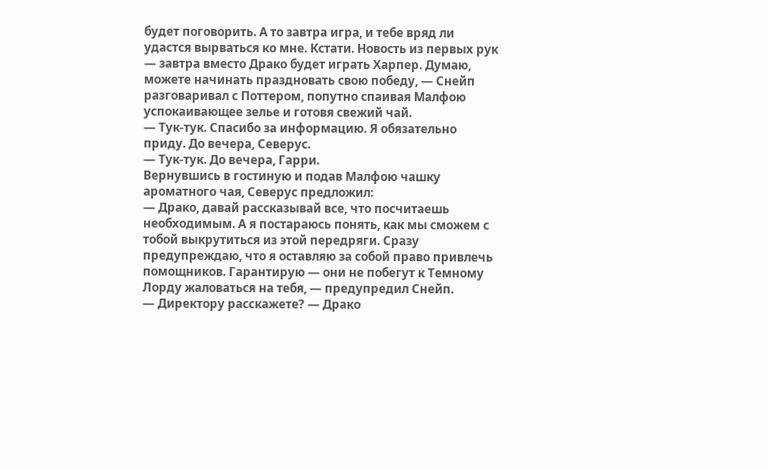будет поговорить. А то завтра игра, и тебе вряд ли удастся вырваться ко мне. Кстати. Новость из первых рук — завтра вместо Драко будет играть Харпер. Думаю, можете начинать праздновать свою победу, — Снейп разговаривал с Поттером, попутно спаивая Малфою успокаивающее зелье и готовя свежий чай.
— Тук-тук. Спасибо за информацию. Я обязательно приду. До вечера, Северус.
— Тук-тук. До вечера, Гарри.
Вернувшись в гостиную и подав Малфою чашку ароматного чая, Северус предложил:
— Драко, давай рассказывай все, что посчитаешь необходимым. А я постараюсь понять, как мы сможем с тобой выкрутиться из этой передряги. Сразу предупреждаю, что я оставляю за собой право привлечь помощников. Гарантирую — они не побегут к Темному Лорду жаловаться на тебя, — предупредил Снейп.
— Директору расскажете? — Драко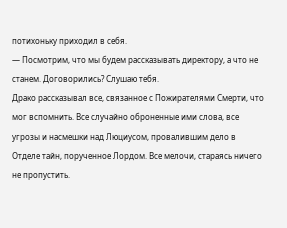потихоньку приходил в себя.
— Посмотрим, что мы будем рассказывать директору, а что не станем. Договорились? Слушаю тебя.
Драко рассказывал все, связанное с Пожирателями Смерти, что мог вспомнить. Все случайно оброненные ими слова, все угрозы и насмешки над Люциусом, провалившим дело в Отделе тайн, порученное Лордом. Все мелочи, стараясь ничего не пропустить.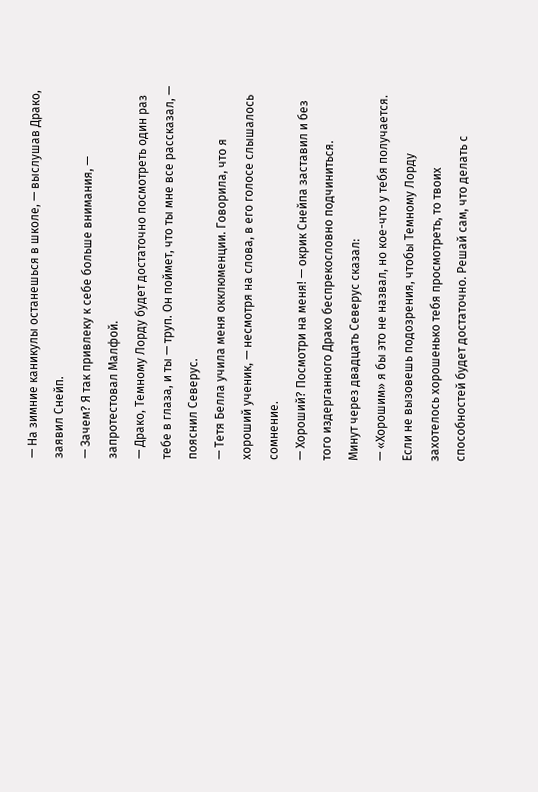— На зимние каникулы останешься в школе, — выслушав Драко, заявил Снейп.
— Зачем? Я так привлеку к себе больше внимания, — запротестовал Малфой.
— Драко, Темному Лорду будет достаточно посмотреть один раз тебе в глаза, и ты — труп. Он поймет, что ты мне все рассказал, — пояснил Северус.
— Тетя Белла учила меня окклюменции. Говорила, что я хороший ученик, — несмотря на слова, в его голосе слышалось сомнение.
— Хороший? Посмотри на меня! — окрик Снейпа заставил и без того издерганного Драко беспрекословно подчиниться.
Минут через двадцать Северус сказал:
— «Хорошим» я бы это не назвал, но кое-что у тебя получается. Если не вызовешь подозрения, чтобы Темному Лорду захотелось хорошенько тебя просмотреть, то твоих способностей будет достаточно. Решай сам, что делать с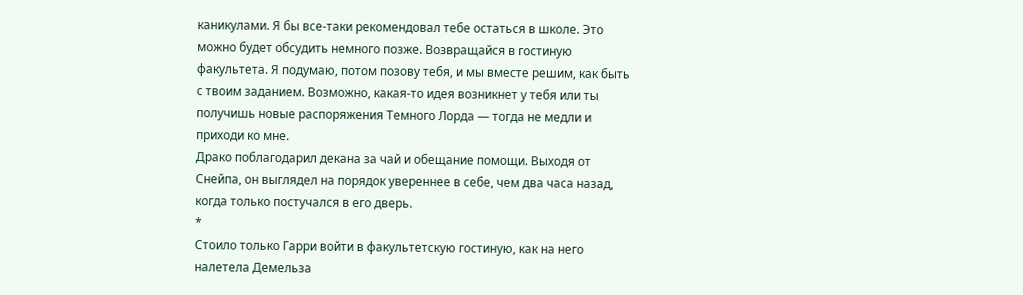каникулами. Я бы все-таки рекомендовал тебе остаться в школе. Это можно будет обсудить немного позже. Возвращайся в гостиную факультета. Я подумаю, потом позову тебя, и мы вместе решим, как быть с твоим заданием. Возможно, какая-то идея возникнет у тебя или ты получишь новые распоряжения Темного Лорда — тогда не медли и приходи ко мне.
Драко поблагодарил декана за чай и обещание помощи. Выходя от Снейпа, он выглядел на порядок увереннее в себе, чем два часа назад, когда только постучался в его дверь.
*
Стоило только Гарри войти в факультетскую гостиную, как на него налетела Демельза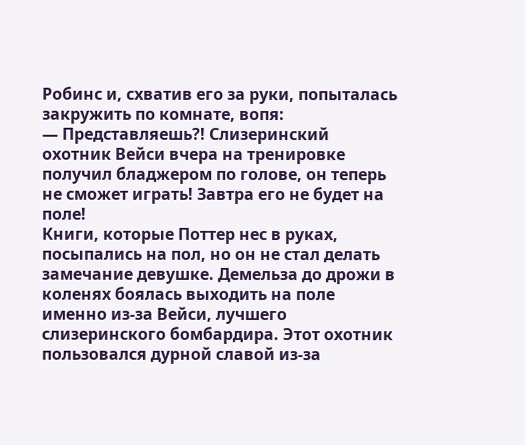Робинс и, схватив его за руки, попыталась закружить по комнате, вопя:
— Представляешь?! Слизеринский охотник Вейси вчера на тренировке получил бладжером по голове, он теперь не сможет играть! Завтра его не будет на поле!
Книги, которые Поттер нес в руках, посыпались на пол, но он не стал делать замечание девушке. Демельза до дрожи в коленях боялась выходить на поле именно из-за Вейси, лучшего слизеринского бомбардира. Этот охотник пользовался дурной славой из-за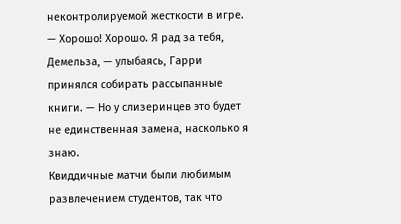неконтролируемой жесткости в игре.
— Хорошо! Хорошо. Я рад за тебя, Демельза, — улыбаясь, Гарри принялся собирать рассыпанные книги. — Но у слизеринцев это будет не единственная замена, насколько я знаю.
Квиддичные матчи были любимым развлечением студентов, так что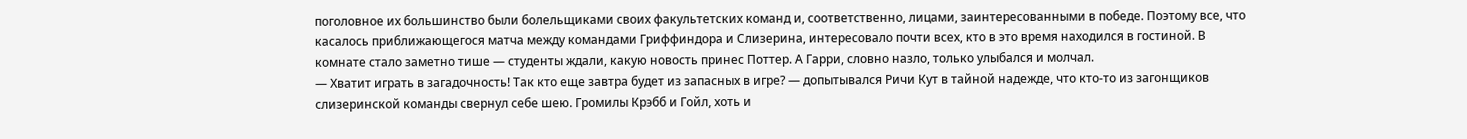поголовное их большинство были болельщиками своих факультетских команд и, соответственно, лицами, заинтересованными в победе. Поэтому все, что касалось приближающегося матча между командами Гриффиндора и Слизерина, интересовало почти всех, кто в это время находился в гостиной. В комнате стало заметно тише — студенты ждали, какую новость принес Поттер. А Гарри, словно назло, только улыбался и молчал.
— Хватит играть в загадочность! Так кто еще завтра будет из запасных в игре? — допытывался Ричи Кут в тайной надежде, что кто-то из загонщиков слизеринской команды свернул себе шею. Громилы Крэбб и Гойл, хоть и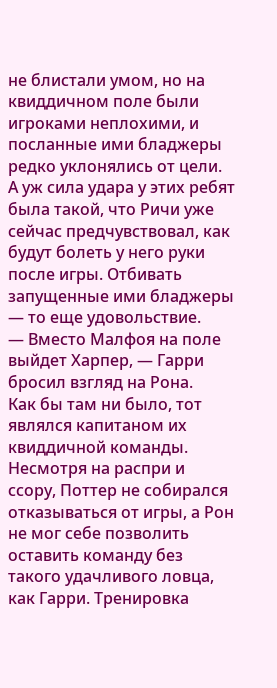не блистали умом, но на квиддичном поле были игроками неплохими, и посланные ими бладжеры редко уклонялись от цели. А уж сила удара у этих ребят была такой, что Ричи уже сейчас предчувствовал, как будут болеть у него руки после игры. Отбивать запущенные ими бладжеры — то еще удовольствие.
— Вместо Малфоя на поле выйдет Харпер, — Гарри бросил взгляд на Рона.
Как бы там ни было, тот являлся капитаном их квиддичной команды. Несмотря на распри и ссору, Поттер не собирался отказываться от игры, а Рон не мог себе позволить оставить команду без такого удачливого ловца, как Гарри. Тренировка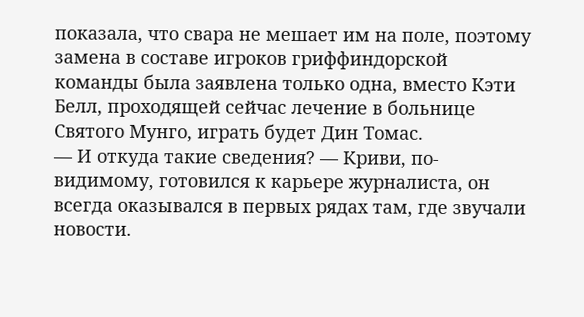показала, что свара не мешает им на поле, поэтому замена в составе игроков гриффиндорской команды была заявлена только одна, вместо Кэти Белл, проходящей сейчас лечение в больнице Святого Мунго, играть будет Дин Томас.
— И откуда такие сведения? — Криви, по-видимому, готовился к карьере журналиста, он всегда оказывался в первых рядах там, где звучали новости.